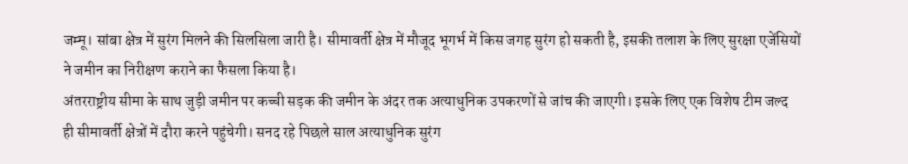जम्मू। सांबा क्षेत्र में सुरंग मिलने की सिलसिला जारी है। सीमावर्ती क्षेत्र में मौजूद भूगर्भ में किस जगह सुरंग हो सकती है, इसकी तलाश के लिए सुरक्षा एजेंसियों ने जमीन का निरीक्षण कराने का फैसला किया है।
अंतरराष्ट्रीय सीमा के साथ जुड़ी जमीन पर कच्ची सड़क की जमीन के अंदर तक अत्याधुनिक उपकरणों से जांच की जाएगी। इसके लिए एक विशेष टीम जल्द ही सीमावर्ती क्षेत्रों में दौरा करने पहुंचेगी। सनद रहे पिछले साल अत्याधुनिक सुरंग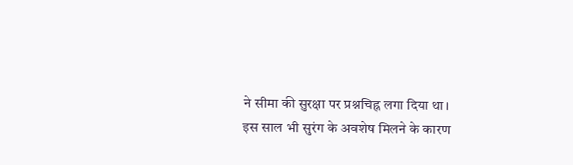ने सीमा की सुरक्षा पर प्रश्नचिह्न लगा दिया था।
इस साल भी सुरंग के अवशेष मिलने के कारण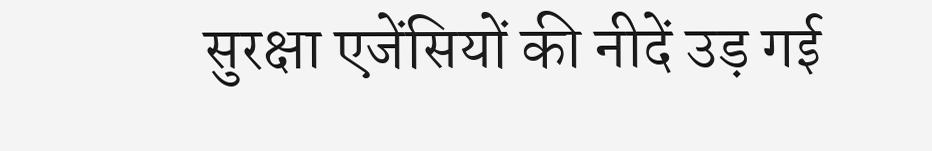सुरक्षा एजेंसियों की नीदें उड़ गई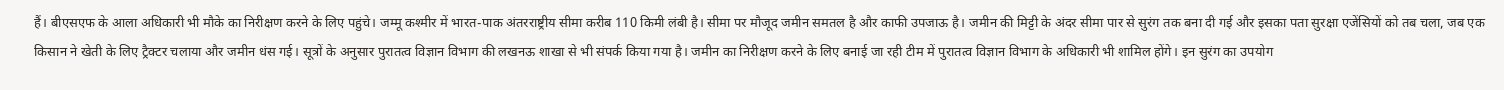हैं। बीएसएफ के आला अधिकारी भी मौके का निरीक्षण करने के लिए पहुंचे। जम्मू कश्मीर में भारत-पाक अंतरराष्ट्रीय सीमा करीब 110 किमी लंबी है। सीमा पर मौजूद जमीन समतल है और काफी उपजाऊ है। जमीन की मिट्टी के अंदर सीमा पार से सुरंग तक बना दी गई और इसका पता सुरक्षा एजेंसियों को तब चला, जब एक किसान ने खेती के लिए ट्रैक्टर चलाया और जमीन धंस गई। सूत्रों के अनुसार पुरातत्व विज्ञान विभाग की लखनऊ शाखा से भी संपर्क किया गया है। जमीन का निरीक्षण करने के लिए बनाई जा रही टीम में पुरातत्व विज्ञान विभाग के अधिकारी भी शामिल होंगे। इन सुरंग का उपयोग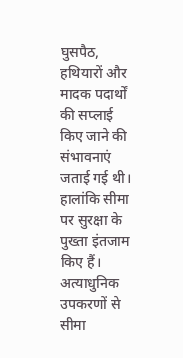घुसपैठ, हथियारों और मादक पदार्थों की सप्लाई किए जाने की संभावनाएं जताई गई थी। हालांकि सीमा पर सुरक्षा के पुख्ता इंतजाम किए हैं। अत्याधुनिक उपकरणों से सीमा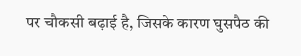पर चौकसी बढ़ाई है, जिसके कारण घुसपैठ की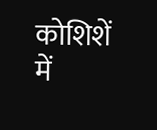कोशिशें में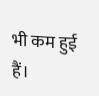भी कम हुई हैं।